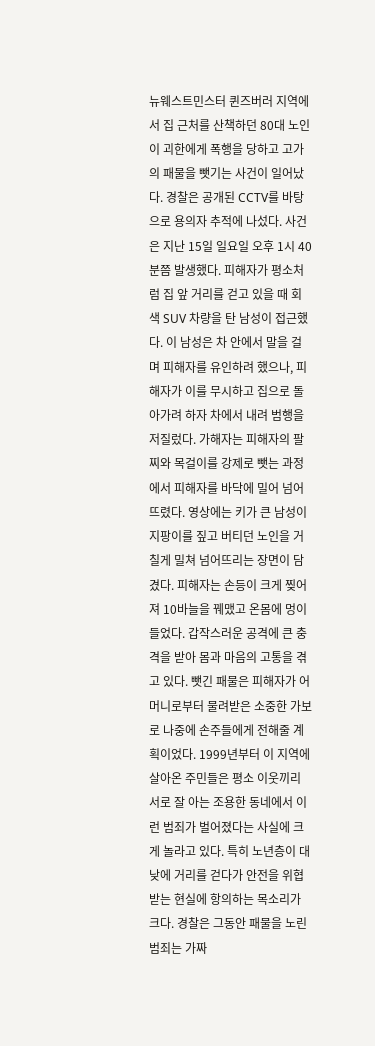뉴웨스트민스터 퀸즈버러 지역에서 집 근처를 산책하던 80대 노인이 괴한에게 폭행을 당하고 고가의 패물을 뺏기는 사건이 일어났다. 경찰은 공개된 CCTV를 바탕으로 용의자 추적에 나섰다. 사건은 지난 15일 일요일 오후 1시 40분쯤 발생했다. 피해자가 평소처럼 집 앞 거리를 걷고 있을 때 회색 SUV 차량을 탄 남성이 접근했다. 이 남성은 차 안에서 말을 걸며 피해자를 유인하려 했으나, 피해자가 이를 무시하고 집으로 돌아가려 하자 차에서 내려 범행을 저질렀다. 가해자는 피해자의 팔찌와 목걸이를 강제로 뺏는 과정에서 피해자를 바닥에 밀어 넘어뜨렸다. 영상에는 키가 큰 남성이 지팡이를 짚고 버티던 노인을 거칠게 밀쳐 넘어뜨리는 장면이 담겼다. 피해자는 손등이 크게 찢어져 10바늘을 꿰맸고 온몸에 멍이 들었다. 갑작스러운 공격에 큰 충격을 받아 몸과 마음의 고통을 겪고 있다. 뺏긴 패물은 피해자가 어머니로부터 물려받은 소중한 가보로 나중에 손주들에게 전해줄 계획이었다. 1999년부터 이 지역에 살아온 주민들은 평소 이웃끼리 서로 잘 아는 조용한 동네에서 이런 범죄가 벌어졌다는 사실에 크게 놀라고 있다. 특히 노년층이 대낮에 거리를 걷다가 안전을 위협받는 현실에 항의하는 목소리가 크다. 경찰은 그동안 패물을 노린 범죄는 가짜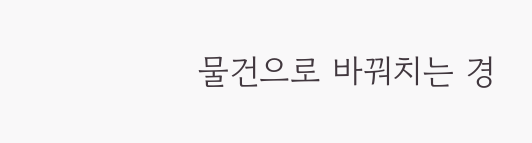물건으로 바꿔치는 경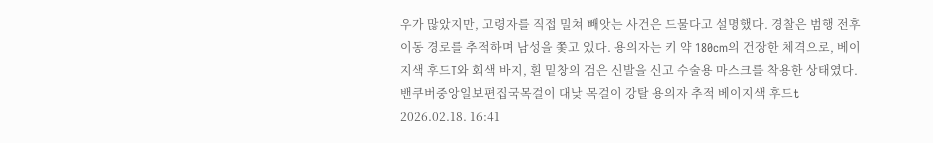우가 많았지만, 고령자를 직접 밀쳐 빼앗는 사건은 드물다고 설명했다. 경찰은 범행 전후 이동 경로를 추적하며 남성을 쫓고 있다. 용의자는 키 약 180cm의 건장한 체격으로, 베이지색 후드T와 회색 바지, 흰 밑창의 검은 신발을 신고 수술용 마스크를 착용한 상태였다. 밴쿠버중앙일보편집국목걸이 대낮 목걸이 강탈 용의자 추적 베이지색 후드t
2026.02.18. 16:41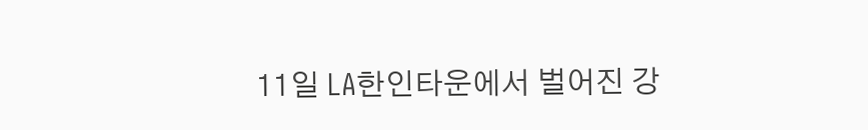11일 LA한인타운에서 벌어진 강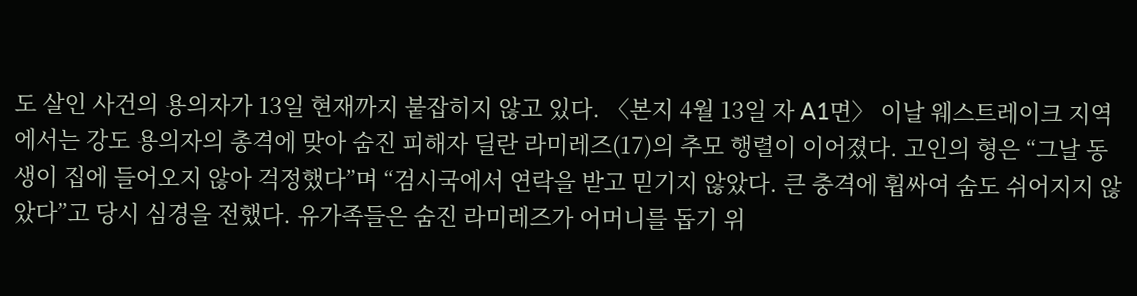도 살인 사건의 용의자가 13일 현재까지 붙잡히지 않고 있다. 〈본지 4월 13일 자 A1면〉 이날 웨스트레이크 지역에서는 강도 용의자의 총격에 맞아 숨진 피해자 딜란 라미레즈(17)의 추모 행렬이 이어졌다. 고인의 형은 “그날 동생이 집에 들어오지 않아 걱정했다”며 “검시국에서 연락을 받고 믿기지 않았다. 큰 충격에 휩싸여 숨도 쉬어지지 않았다”고 당시 심경을 전했다. 유가족들은 숨진 라미레즈가 어머니를 돕기 위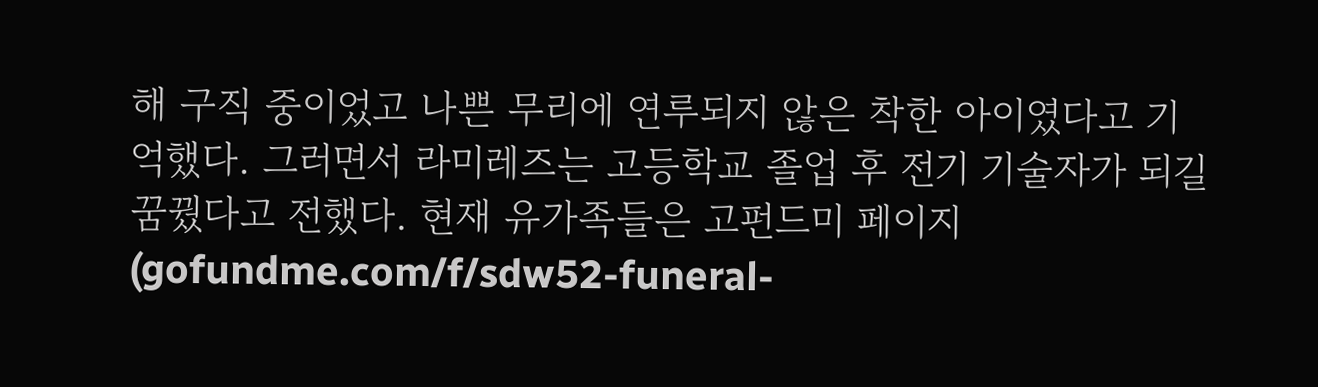해 구직 중이었고 나쁜 무리에 연루되지 않은 착한 아이였다고 기억했다. 그러면서 라미레즈는 고등학교 졸업 후 전기 기술자가 되길 꿈꿨다고 전했다. 현재 유가족들은 고펀드미 페이지(gofundme.com/f/sdw52-funeral-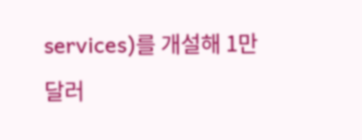services)를 개설해 1만 달러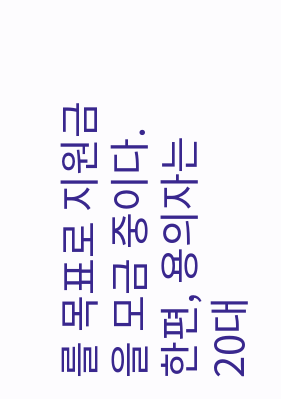를 목표로 지원금을 모금 중이다. 한편, 용의자는 20대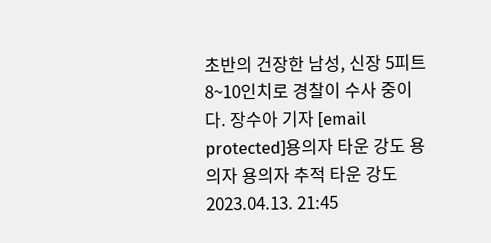초반의 건장한 남성, 신장 5피트 8~10인치로 경찰이 수사 중이다. 장수아 기자 [email protected]용의자 타운 강도 용의자 용의자 추적 타운 강도
2023.04.13. 21:45